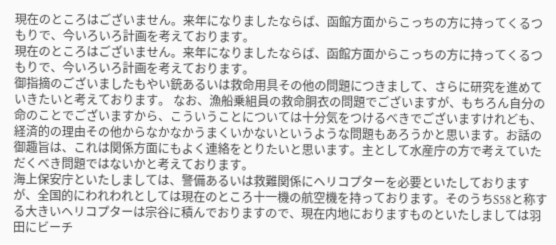現在のところはございません。来年になりましたならば、函館方面からこっちの方に持ってくるつもりで、今いろいろ計画を考えております。
現在のところはございません。来年になりましたならば、函館方面からこっちの方に持ってくるつもりで、今いろいろ計画を考えております。
御指摘のございましたもやい銃あるいは救命用具その他の問題につきまして、さらに研究を進めていきたいと考えております。 なお、漁船乗組員の救命胴衣の問題でございますが、もちろん自分の命のことでございますから、こういうことについては十分気をつけるべきでございますけれども、経済的の理由その他からなかなかうまくいかないというような問題もあろうかと思います。お話の御趣旨は、これは関係方面にもよく連絡をとりたいと思います。主として水産庁の方で考えていただくべき問題ではないかと考えております。
海上保安庁といたしましては、警備あるいは救難関係にヘリコプターを必要といたしておりますが、全国的にわれわれとしては現在のところ十一機の航空機を持っております。そのうちS58と称する大きいヘリコプターは宗谷に積んでおりますので、現在内地におりますものといたしましては羽田にビーチ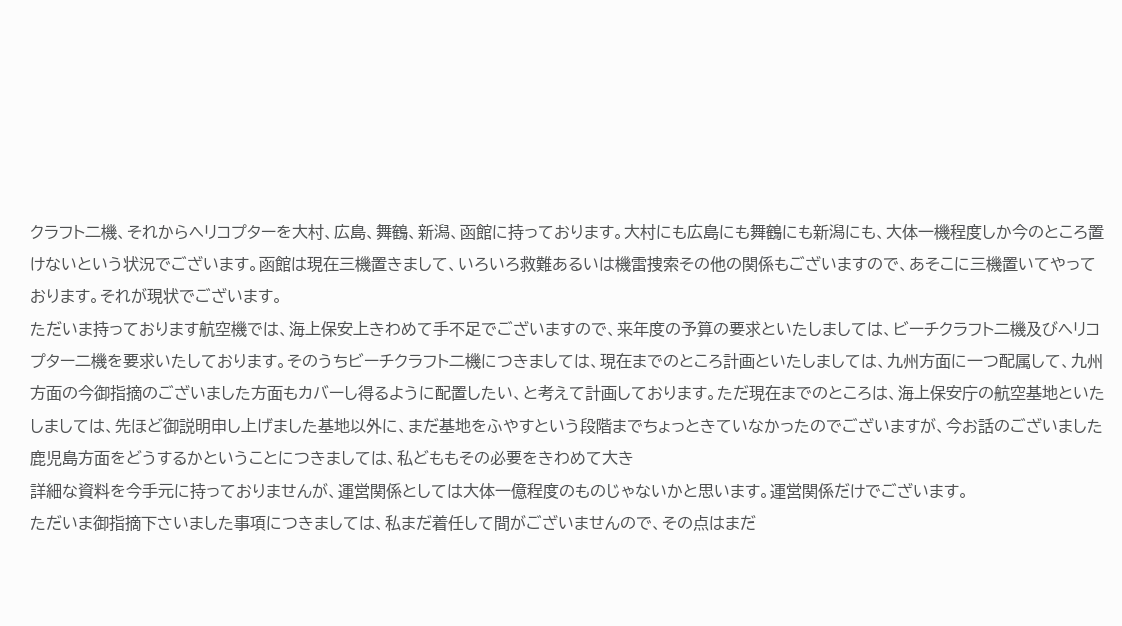クラフト二機、それからヘリコプターを大村、広島、舞鶴、新潟、函館に持っております。大村にも広島にも舞鶴にも新潟にも、大体一機程度しか今のところ置けないという状況でございます。函館は現在三機置きまして、いろいろ救難あるいは機雷捜索その他の関係もございますので、あそこに三機置いてやっております。それが現状でございます。
ただいま持っております航空機では、海上保安上きわめて手不足でございますので、来年度の予算の要求といたしましては、ビーチクラフト二機及びヘリコプター二機を要求いたしております。そのうちビーチクラフト二機につきましては、現在までのところ計画といたしましては、九州方面に一つ配属して、九州方面の今御指摘のございました方面もカバーし得るように配置したい、と考えて計画しております。ただ現在までのところは、海上保安庁の航空基地といたしましては、先ほど御説明申し上げました基地以外に、まだ基地をふやすという段階までちょっときていなかったのでございますが、今お話のございました鹿児島方面をどうするかということにつきましては、私どももその必要をきわめて大き
詳細な資料を今手元に持っておりませんが、運営関係としては大体一億程度のものじゃないかと思います。運営関係だけでございます。
ただいま御指摘下さいました事項につきましては、私まだ着任して間がございませんので、その点はまだ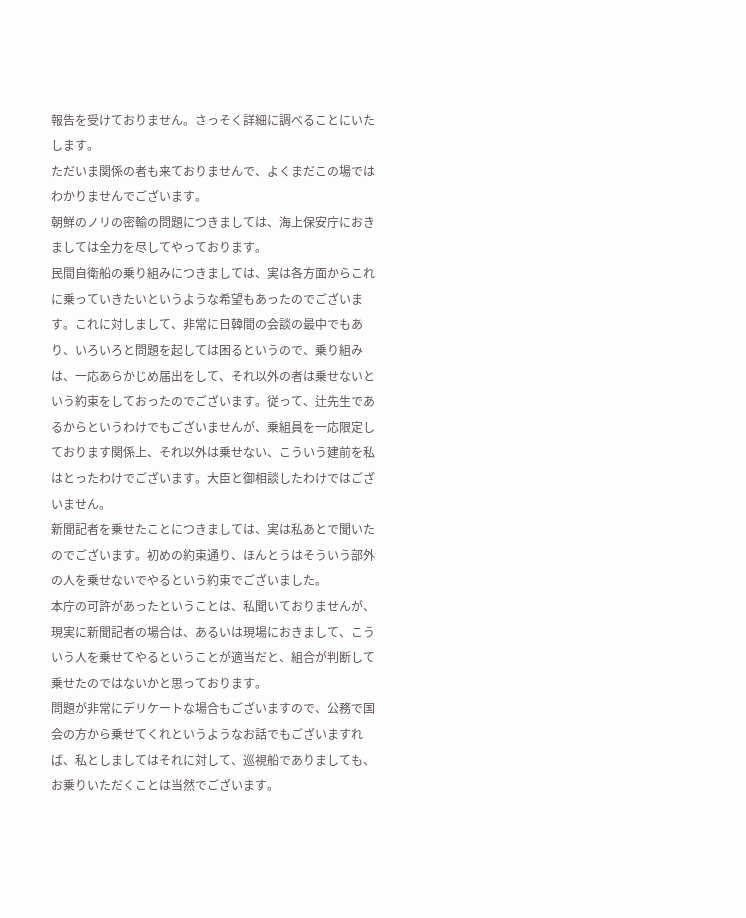報告を受けておりません。さっそく詳細に調べることにいたします。
ただいま関係の者も来ておりませんで、よくまだこの場ではわかりませんでございます。
朝鮮のノリの密輸の問題につきましては、海上保安庁におきましては全力を尽してやっております。
民間自衛船の乗り組みにつきましては、実は各方面からこれに乗っていきたいというような希望もあったのでございます。これに対しまして、非常に日韓間の会談の最中でもあり、いろいろと問題を起しては困るというので、乗り組みは、一応あらかじめ届出をして、それ以外の者は乗せないという約束をしておったのでございます。従って、辻先生であるからというわけでもございませんが、乗組員を一応限定しております関係上、それ以外は乗せない、こういう建前を私はとったわけでございます。大臣と御相談したわけではございません。
新聞記者を乗せたことにつきましては、実は私あとで聞いたのでございます。初めの約束通り、ほんとうはそういう部外の人を乗せないでやるという約束でございました。
本庁の可許があったということは、私聞いておりませんが、現実に新聞記者の場合は、あるいは現場におきまして、こういう人を乗せてやるということが適当だと、組合が判断して乗せたのではないかと思っております。
問題が非常にデリケートな場合もございますので、公務で国会の方から乗せてくれというようなお話でもございますれば、私としましてはそれに対して、巡視船でありましても、お乗りいただくことは当然でございます。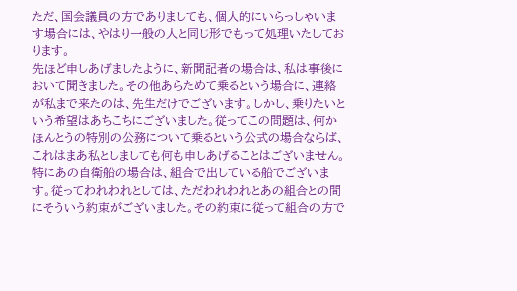ただ、国会議員の方でありましても、個人的にいらっしゃいます場合には、やはり一般の人と同じ形でもって処理いたしております。
先ほど申しあげましたように、新聞記者の場合は、私は事後において聞きました。その他あらためて乗るという場合に、連絡が私まで来たのは、先生だけでございます。しかし、乗りたいという希望はあちこちにございました。従ってこの問題は、何かほんとうの特別の公務について乗るという公式の場合ならば、これはまあ私としましても何も申しあげることはございません。特にあの自衛船の場合は、組合で出している船でございます。従ってわれわれとしては、ただわれわれとあの組合との間にそういう約束がございました。その約束に従って組合の方で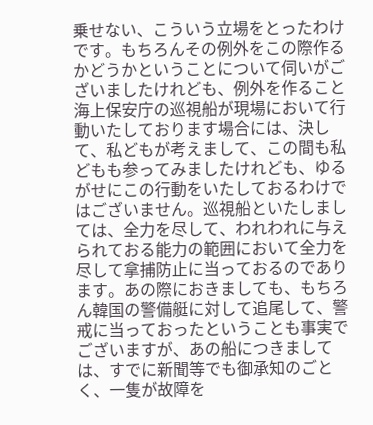乗せない、こういう立場をとったわけです。もちろんその例外をこの際作るかどうかということについて伺いがございましたけれども、例外を作ること
海上保安庁の巡視船が現場において行動いたしております場合には、決して、私どもが考えまして、この間も私どもも参ってみましたけれども、ゆるがせにこの行動をいたしておるわけではございません。巡視船といたしましては、全力を尽して、われわれに与えられておる能力の範囲において全力を尽して拿捕防止に当っておるのであります。あの際におきましても、もちろん韓国の警備艇に対して追尾して、警戒に当っておったということも事実でございますが、あの船につきましては、すでに新聞等でも御承知のごとく、一隻が故障を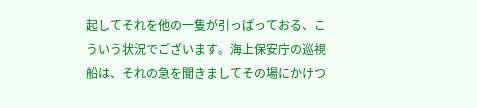起してそれを他の一隻が引っぱっておる、こういう状況でございます。海上保安庁の巡視船は、それの急を聞きましてその場にかけつ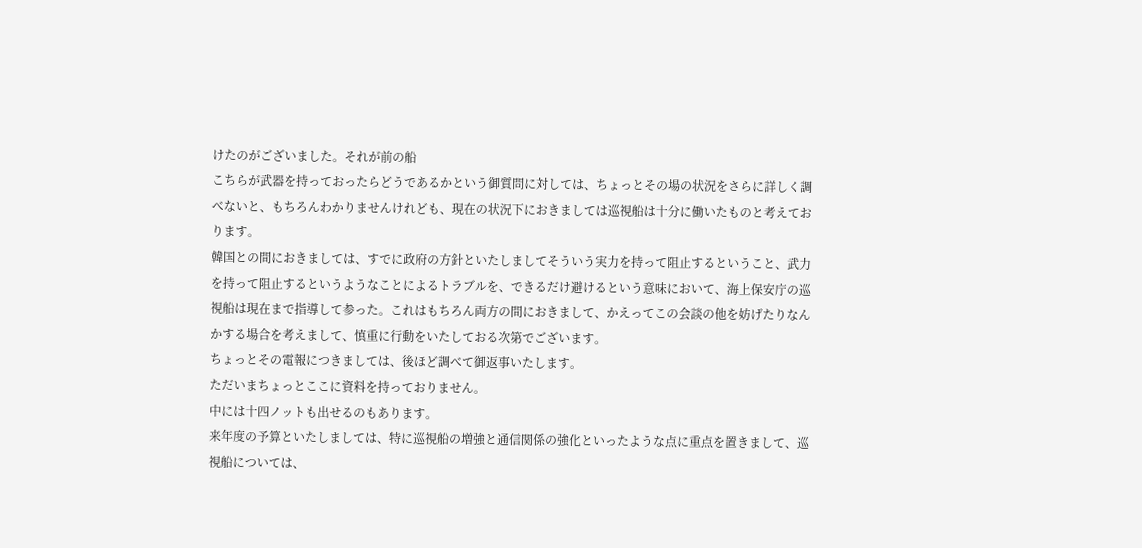けたのがございました。それが前の船
こちらが武器を持っておったらどうであるかという御質問に対しては、ちょっとその場の状況をさらに詳しく調べないと、もちろんわかりませんけれども、現在の状況下におきましては巡視船は十分に働いたものと考えております。
韓国との間におきましては、すでに政府の方針といたしましてそういう実力を持って阻止するということ、武力を持って阻止するというようなことによるトラブルを、できるだけ避けるという意味において、海上保安庁の巡視船は現在まで指導して参った。これはもちろん両方の間におきまして、かえってこの会談の他を妨げたりなんかする場合を考えまして、慎重に行動をいたしておる次第でございます。
ちょっとその電報につきましては、後ほど調べて御返事いたします。
ただいまちょっとここに資料を持っておりません。
中には十四ノットも出せるのもあります。
来年度の予算といたしましては、特に巡視船の増強と通信関係の強化といったような点に重点を置きまして、巡視船については、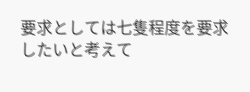要求としては七隻程度を要求したいと考えて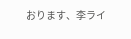おります、李ライ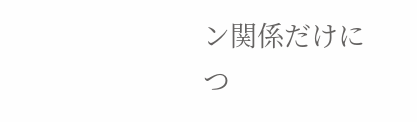ン関係だけにつ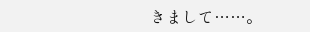きまして……。